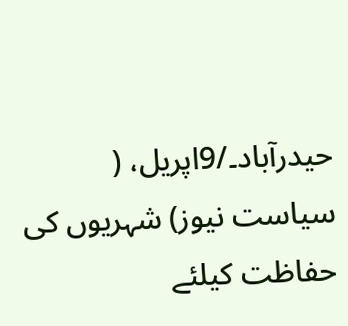حیدرآباد۔/9اپریل، ( سیاست نیوز) شہریوں کی حفاظت کیلئے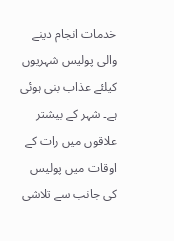خدمات انجام دینے والی پولیس شہریوں کیلئے عذاب بنی ہوئی ہے۔ شہر کے بیشتر علاقوں میں رات کے اوقات میں پولیس کی جانب سے تلاشی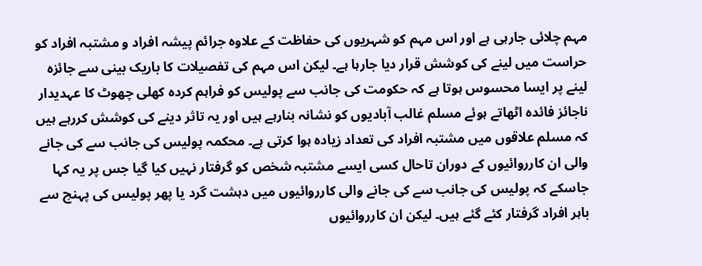مہم چلائی جارہی ہے اور اس مہم کو شہریوں کی حفاظت کے علاوہ جرائم پیشہ افراد و مشتبہ افراد کو حراست میں لینے کی کوشش قرار دیا جارہا ہے۔ لیکن اس مہم کی تفصیلات کا باریک بینی سے جائزہ لینے پر ایسا محسوس ہوتا ہے کہ حکومت کی جانب سے پولیس کو فراہم کردہ کھلی چھوٹ کا عہدیدار ناجائز فائدہ اٹھاتے ہوئے مسلم غالب آبادیوں کو نشانہ بنارہے ہیں اور یہ تاثر دینے کی کوشش کررہے ہیں کہ مسلم علاقوں میں مشتبہ افراد کی تعداد زیادہ ہوا کرتی ہے۔ محکمہ پولیس کی جانب سے کی جانے والی ان کارروائیوں کے دوران تاحال کسی ایسے مشتبہ شخص کو گرفتار نہیں کیا گیا جس پر یہ کہا جاسکے کہ پولیس کی جانب سے کی جانے والی کارروائیوں میں دہشت گرد یا پھر پولیس کی پہنچ سے باہر افراد گرفتار کئے گئے ہیں۔ لیکن ان کارروائیوں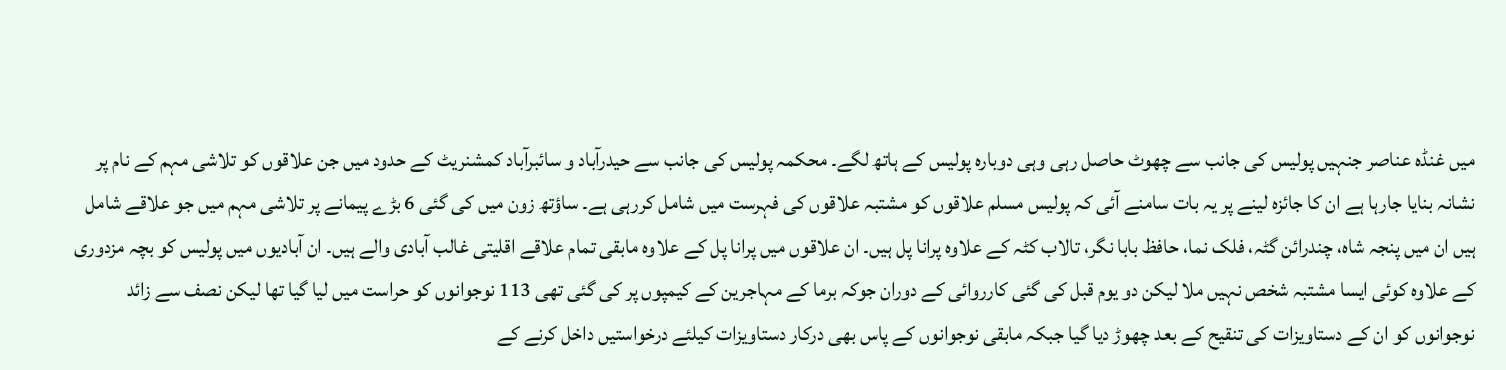میں غنڈہ عناصر جنہیں پولیس کی جانب سے چھوٹ حاصل رہی وہی دوبارہ پولیس کے ہاتھ لگے۔ محکمہ پولیس کی جانب سے حیدرآباد و سائبرآباد کمشنریٹ کے حدود میں جن علاقوں کو تلاشی مہم کے نام پر نشانہ بنایا جارہا ہے ان کا جائزہ لینے پر یہ بات سامنے آئی کہ پولیس مسلم علاقوں کو مشتبہ علاقوں کی فہرست میں شامل کررہی ہے۔ ساؤتھ زون میں کی گئی 6 بڑے پیمانے پر تلاشی مہم میں جو علاقے شامل ہیں ان میں پنجہ شاہ، چندرائن گٹہ، فلک نما، حافظ بابا نگر، تالاب کٹہ کے علاوہ پرانا پل ہیں۔ ان علاقوں میں پرانا پل کے علاوہ مابقی تمام علاقے اقلیتی غالب آبادی والے ہیں۔ ان آبادیوں میں پولیس کو بچہ مزدوری کے علاوہ کوئی ایسا مشتبہ شخص نہیں ملا لیکن دو یوم قبل کی گئی کارروائی کے دوران جوکہ برما کے مہاجرین کے کیمپوں پر کی گئی تھی 113 نوجوانوں کو حراست میں لیا گیا تھا لیکن نصف سے زائد نوجوانوں کو ان کے دستاویزات کی تنقیح کے بعد چھوڑ دیا گیا جبکہ مابقی نوجوانوں کے پاس بھی درکار دستاویزات کیلئے درخواستیں داخل کرنے کے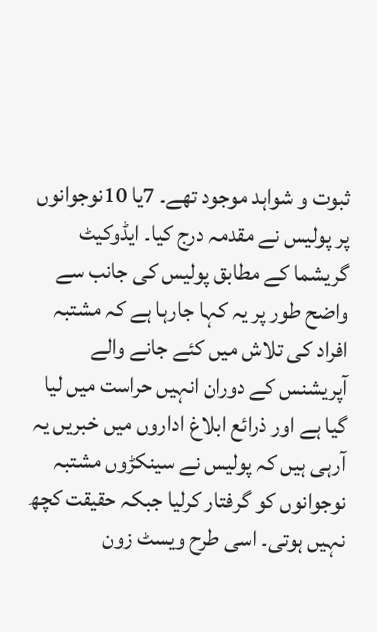ثبوت و شواہد موجود تھے۔ 7یا 10نوجوانوں پر پولیس نے مقدمہ درج کیا۔ ایڈوکیٹ گریشما کے مطابق پولیس کی جانب سے واضح طور پر یہ کہا جارہا ہے کہ مشتبہ افراد کی تلاش میں کئے جانے والے آپریشنس کے دوران انہیں حراست میں لیا گیا ہے اور ذرائع ابلاغ اداروں میں خبریں یہ آرہی ہیں کہ پولیس نے سینکڑوں مشتبہ نوجوانوں کو گرفتار کرلیا جبکہ حقیقت کچھ نہیں ہوتی۔ اسی طرح ویسٹ زون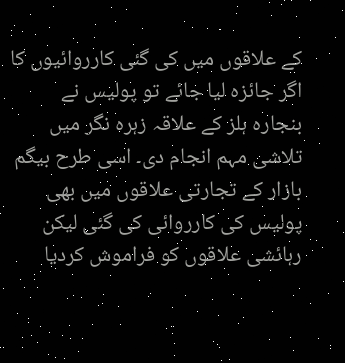کے علاقوں میں کی گئی کارروائیوں کا اگر جائزہ لیا جائے تو پولیس نے بنجارہ ہلز کے علاقہ زہرہ نگر میں تلاشی مہم انجام دی۔ اسی طرح بیگم بازار کے تجارتی علاقوں میں بھی پولیس کی کارروائی کی گئی لیکن رہائشی علاقوں کو فراموش کردیا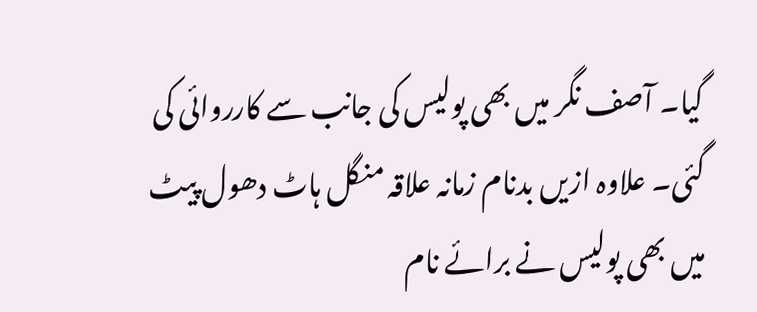گیا۔ آصف نگر میں بھی پولیس کی جانب سے کارروائی کی گئی۔ علاوہ ازیں بدنام زمانہ علاقہ منگل ہاٹ دھول پیٹ میں بھی پولیس نے برائے نام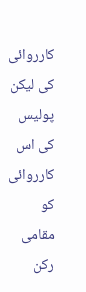کارروائی کی لیکن پولیس کی اس کارروائی کو مقامی رکن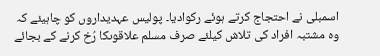اسمبلی نے احتجاج کرتے ہوئے رکوادیا۔ پولیس عہدیداروں کو چاہیئے کہ وہ مشتبہ افراد کی تلاش کیلئے صرف مسلم علاقوںکا رُخ کرنے کے بجائے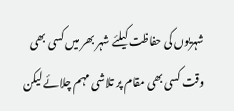شہریوں کی حفاظت کیلئے شہر بھر میں کسی بھی وقت کسی بھی مقام پر تلاشی مہم چلائے لیکن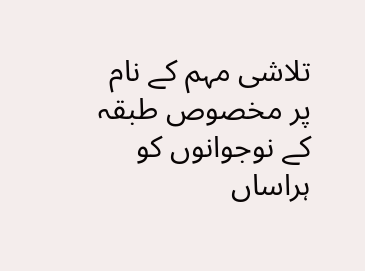تلاشی مہم کے نام پر مخصوص طبقہ کے نوجوانوں کو ہراساں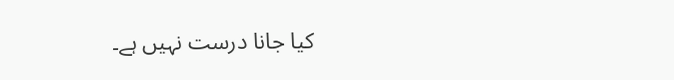کیا جانا درست نہیں ہے۔